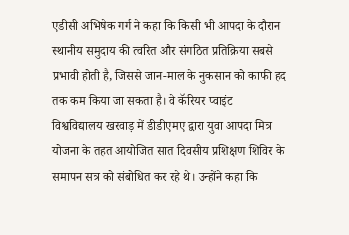एडीसी अभिषेक गर्ग ने कहा कि किसी भी आपदा के दौरान स्थानीय समुदाय की त्वरित और संगठित प्रतिक्रिया सबसे प्रभावी होती है, जिससे जान-माल के नुकसान को काफी हद तक कम किया जा सकता है। वे कॅरियर प्वाइंट विश्वविद्यालय खरवाड़ में डीडीएमए द्वारा युवा आपदा मित्र योजना के तहत आयोजित सात दिवसीय प्रशिक्षण शिविर के समापन सत्र को संबोधित कर रहे थे। उन्होंने कहा कि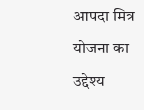आपदा मित्र योजना का उद्देश्य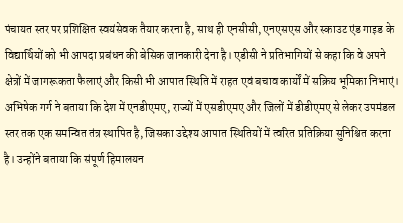पंचायत स्तर पर प्रशिक्षित स्वयंसेवक तैयार करना है, साथ ही एनसीसी, एनएसएस और स्काउट एंड गाइड के विद्यार्थियों को भी आपदा प्रबंधन की बेसिक जानकारी देना है। एडीसी ने प्रतिभागियों से कहा कि वे अपने क्षेत्रों में जागरूकता फैलाएं और किसी भी आपात स्थिति में राहत एवं बचाव कार्यों में सक्रिय भूमिका निभाएं।
अभिषेक गर्ग ने बताया कि देश में एनडीएमए, राज्यों में एसडीएमए और जिलों में डीडीएमए से लेकर उपमंडल स्तर तक एक समन्वित तंत्र स्थापित है, जिसका उद्देश्य आपात स्थितियों में त्वरित प्रतिक्रिया सुनिश्चित करना है। उन्होंने बताया कि संपूर्ण हिमालयन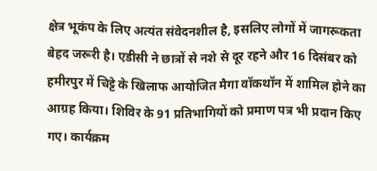क्षेत्र भूकंप के लिए अत्यंत संवेदनशील है, इसलिए लोगों में जागरूकता बेहद जरूरी है। एडीसी ने छात्रों से नशे से दूर रहने और 16 दिसंबर को हमीरपुर में चिट्टे के खिलाफ आयोजित मैगा वॉकथॉन में शामिल होने का आग्रह किया। शिविर के 91 प्रतिभागियों को प्रमाण पत्र भी प्रदान किए गए। कार्यक्रम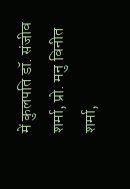में कुलपति डॉ. संजीव शर्मा, प्रो. मनु विनीत शर्मा,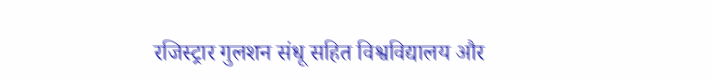रजिस्ट्रार गुलशन संधू सहित विश्वविद्यालय और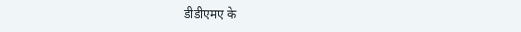डीडीएमए के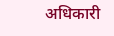अधिकारी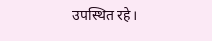उपस्थित रहे।